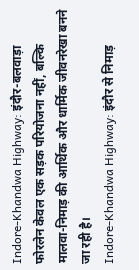Indore-Khandwa Highway: इंदौर-बलवाड़ा फोरलेन केवल एक सड़क परियोजना नहीं, बल्कि मालवा-निमाड़ की आर्थिक और धार्मिक जीवनरेखा बनने जा रही है।
Indore-Khandwa Highway: इंदौर से निमाड़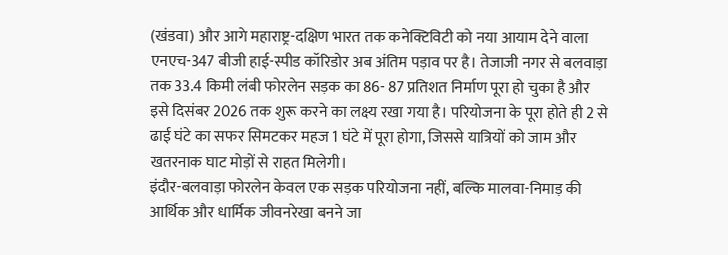(खंडवा) और आगे महाराष्ट्र-दक्षिण भारत तक कनेक्टिविटी को नया आयाम देने वाला एनएच-347 बीजी हाई-स्पीड कॉरिडोर अब अंतिम पड़ाव पर है। तेजाजी नगर से बलवाड़ा तक 33.4 किमी लंबी फोरलेन सड़क का 86- 87 प्रतिशत निर्माण पूरा हो चुका है और इसे दिसंबर 2026 तक शुरू करने का लक्ष्य रखा गया है। परियोजना के पूरा होते ही 2 से ढाई घंटे का सफर सिमटकर महज 1 घंटे में पूरा होगा, जिससे यात्रियों को जाम और खतरनाक घाट मोड़ों से राहत मिलेगी।
इंदौर-बलवाड़ा फोरलेन केवल एक सड़क परियोजना नहीं, बल्कि मालवा-निमाड़ की आर्थिक और धार्मिक जीवनरेखा बनने जा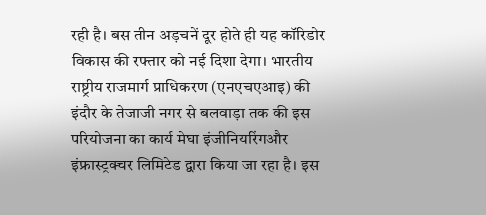रही है। बस तीन अड़चनें दूर होते ही यह कॉरिडोर विकास की रफ्तार को नई दिशा देगा। भारतीय राष्ट्रीय राजमार्ग प्राधिकरण (एनएचएआइ) की इंदौर के तेजाजी नगर से बलवाड़ा तक की इस परियोजना का कार्य मेघा इंजीनियरिंगऔर इंफ्रास्ट्रक्चर लिमिटेड द्वारा किया जा रहा है। इस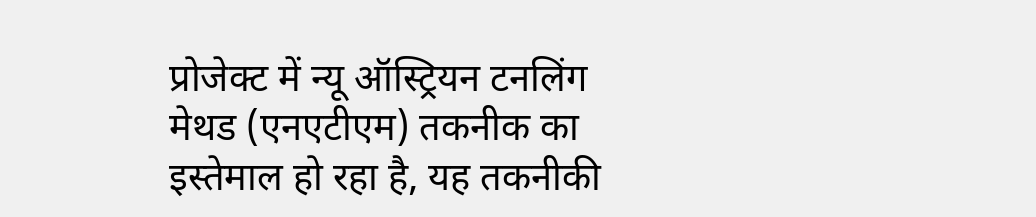प्रोजेक्ट में न्यू ऑस्ट्रियन टनलिंग मेथड (एनएटीएम) तकनीक का इस्तेमाल हो रहा है, यह तकनीकी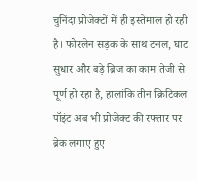चुनिंदा प्रोजेक्टों में ही इस्तेमाल हो रही है। फोरलेन सड़क के साथ टनल, घाट सुधार और बड़े ब्रिज का काम तेजी से पूर्ण हो रहा है, हालांकि तीन क्रिटिकल पॉइंट अब भी प्रोजेक्ट की रफ्तार पर ब्रेक लगाए हुए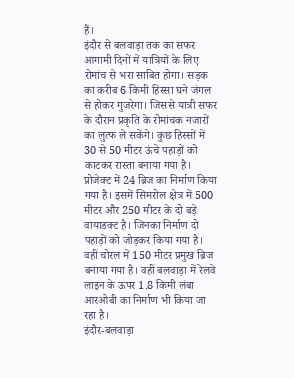हैं।
इंदौर से बलवाड़ा तक का सफर आगामी दिनों में यात्रियों के लिए रोमांच से भरा साबित होगा। सड़क का करीब 6 किमी हिस्सा घने जंगल से होकर गुजरेगा। जिससे यात्री सफर के दौरान प्रकृति के रोमांचक नजारों का लुत्फ ले सकेंगे। कुछ हिस्सों में 30 से 50 मीटर ऊंचे पहाड़ों को काटकर रास्ता बनाया गया है।
प्रोजेक्ट में 24 ब्रिज का निर्माण किया गया है। इसमें सिमरोल क्षेत्र में 500 मीटर और 250 मीटर के दो बड़े वायाडक्ट है। जिनका निर्माण दो पहाड़ों को जोड़कर किया गया है। वहीं चोरल में 150 मीटर प्रमुख ब्रिज बनाया गया है। वहीं बलवाड़ा में रेलवे लाइन के ऊपर 1.8 किमी लंबा आरओबी का निर्माण भी किया जा रहा है।
इंदौर-बलवाड़ा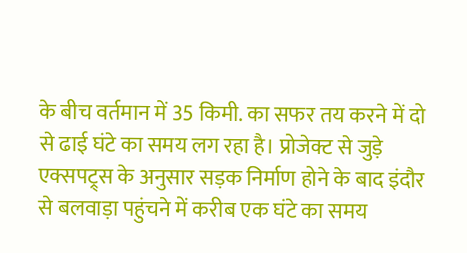के बीच वर्तमान में 35 किमी. का सफर तय करने में दो से ढाई घंटे का समय लग रहा है। प्रोजेक्ट से जुड़े एक्सपट्र्स के अनुसार सड़क निर्माण होने के बाद इंदौर से बलवाड़ा पहुंचने में करीब एक घंटे का समय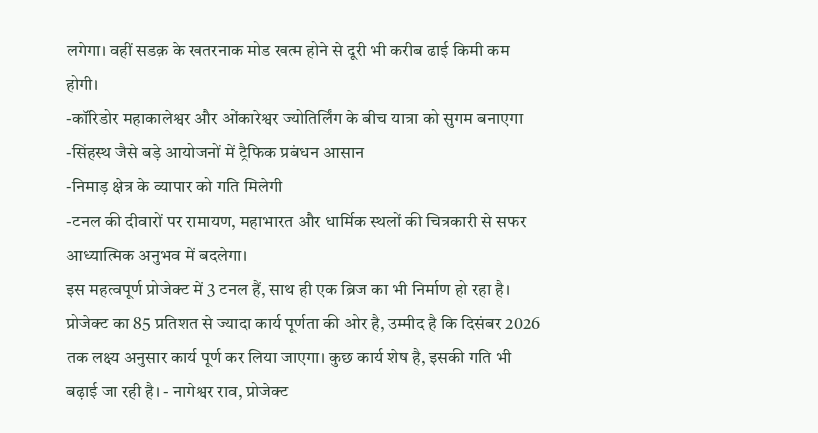लगेगा। वहीं सडक़ के खतरनाक मोड खत्म होने से दूरी भी करीब ढाई किमी कम होगी।
-कॉरिडोर महाकालेश्वर और ओंकारेश्वर ज्योतिर्लिंग के बीच यात्रा को सुगम बनाएगा
-सिंहस्थ जैसे बड़े आयोजनों में ट्रैफिक प्रबंधन आसान
-निमाड़ क्षेत्र के व्यापार को गति मिलेगी
-टनल की दीवारों पर रामायण, महाभारत और धार्मिक स्थलों की चित्रकारी से सफर आध्यात्मिक अनुभव में बदलेगा।
इस महत्वपूर्ण प्रोजेक्ट में 3 टनल हैं, साथ ही एक ब्रिज का भी निर्माण हो रहा है। प्रोजेक्ट का 85 प्रतिशत से ज्यादा कार्य पूर्णता की ओर है, उम्मीद है कि दिसंबर 2026 तक लक्ष्य अनुसार कार्य पूर्ण कर लिया जाएगा। कुछ कार्य शेष है, इसकी गति भी बढ़ाई जा रही है। - नागेश्वर राव, प्रोजेक्ट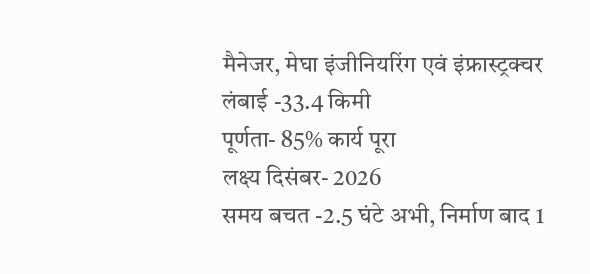मैनेजर, मेघा इंजीनियरिंग एवं इंफ्रास्ट्रक्चर
लंबाई -33.4 किमी
पूर्णता- 85% कार्य पूरा
लक्ष्य दिसंबर- 2026
समय बचत -2.5 घंटे अभी, निर्माण बाद 1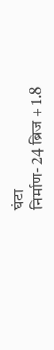घंटा
निर्माण- 24 ब्रिज + 1.8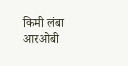किमी लंबा आरओबी